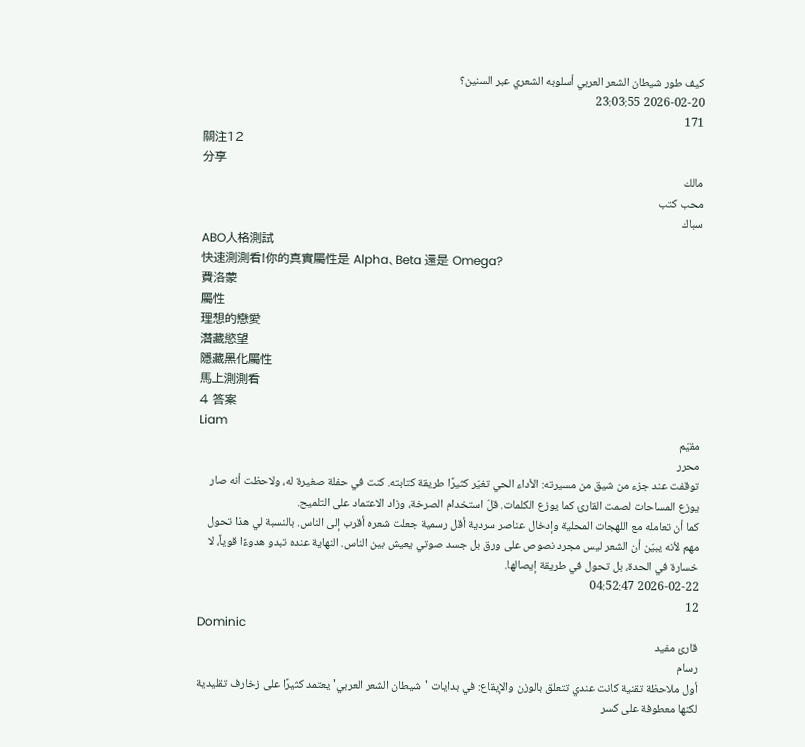كيف طور شيطان الشعر العربي أسلوبه الشعري عبر السنين؟
2026-02-20 23:03:55
171
關注12
分享
مالك
محب كتب
سباك
ABO人格測試
快速測測看!你的真實屬性是 Alpha、Beta 還是 Omega?
費洛蒙
屬性
理想的戀愛
潛藏慾望
隱藏黑化屬性
馬上測測看
4 答案
Liam
مقيّم
محرر
توقفت عند جزء من شيق من مسيرته: الأداء الحي تغيّر كثيرًا طريقة كتابته. كنت في حفلة صغيرة له، ولاحظت أنه صار يوزع المساحات لصمت القارئ كما يوزع الكلمات. قلّ استخدام الصرخة، وزاد الاعتماد على التلميح.
كما أن تعامله مع اللهجات المحلية وإدخال عناصر سردية أقل رسمية جعلت شعره أقرب إلى الناس. بالنسبة لي هذا تحول مهم لأنه يبيّن أن الشعر ليس مجرد نصوص على ورق بل جسد صوتي يعيش بين الناس. النهاية عنده تبدو هدوءًا قوياً، لا خسارة في الحدة، بل تحول في طريقة إيصالها.
2026-02-22 04:52:47
12
Dominic
قارئ مفيد
رسام
أول ملاحظة تقنية كانت عندي تتعلق بالوزن والإيقاع: في بدايات 'شيطان الشعر العربي' يعتمد كثيرًا على زخارف تقليدية لكنها معطوفة على كسر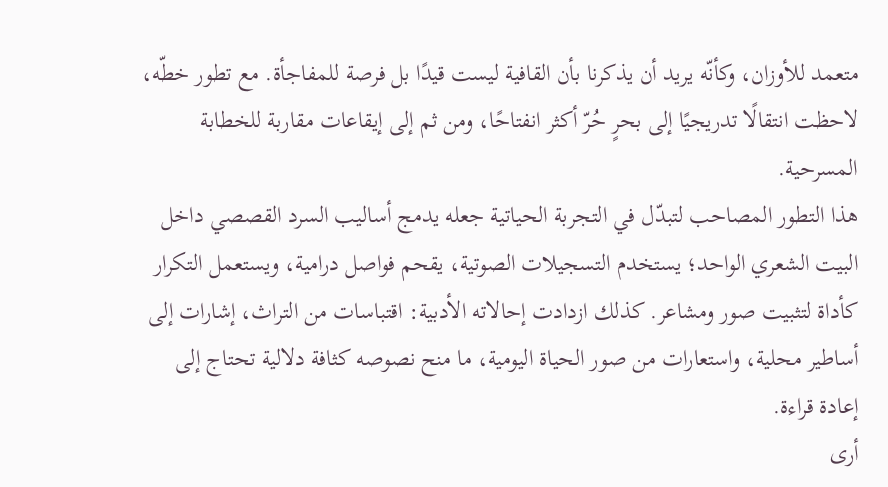متعمد للأوزان، وكأنّه يريد أن يذكرنا بأن القافية ليست قيدًا بل فرصة للمفاجأة. مع تطور خطّه، لاحظت انتقالًا تدريجيًا إلى بحرٍ حُرّ أكثر انفتاحًا، ومن ثم إلى إيقاعات مقاربة للخطابة المسرحية.
هذا التطور المصاحب لتبدّل في التجربة الحياتية جعله يدمج أساليب السرد القصصي داخل البيت الشعري الواحد؛ يستخدم التسجيلات الصوتية، يقحم فواصل درامية، ويستعمل التكرار كأداة لتثبيت صور ومشاعر. كذلك ازدادت إحالاته الأدبية: اقتباسات من التراث، إشارات إلى أساطير محلية، واستعارات من صور الحياة اليومية، ما منح نصوصه كثافة دلالية تحتاج إلى إعادة قراءة.
أرى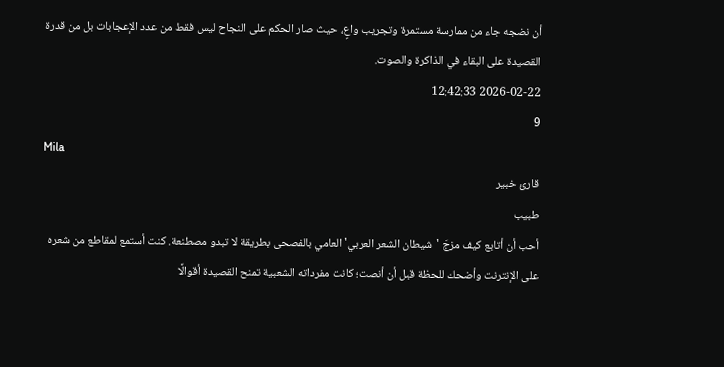أن نضجه جاء من ممارسة مستمرة وتجريب واعٍ، حيث صار الحكم على النجاح ليس فقط من عدد الإعجابات بل من قدرة القصيدة على البقاء في الذاكرة والصوت.
2026-02-22 12:42:33
9
Mila
قارئ خبير
طبيب
أحب أن أتابع كيف مزجَ 'شيطان الشعر العربي' العامي بالفصحى بطريقة لا تبدو مصطنعة. كنت أستمع لمقاطع من شعره على الإنترنت وأضحك للحظة قبل أن أنصت؛ كانت مفرداته الشعبية تمنح القصيدة أقوالًا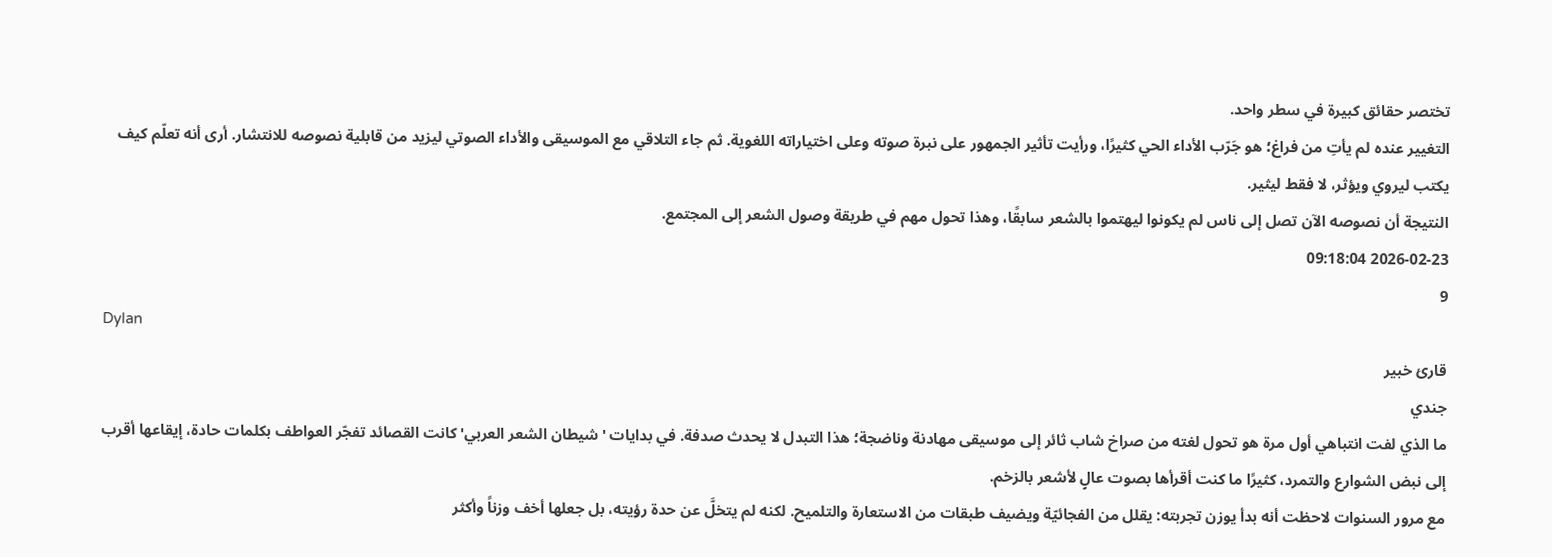تختصر حقائق كبيرة في سطر واحد.
التغيير عنده لم يأتِ من فراغ؛ هو جَرّب الأداء الحي كثيرًا، ورأيت تأثير الجمهور على نبرة صوته وعلى اختياراته اللغوية. ثم جاء التلاقي مع الموسيقى والأداء الصوتي ليزيد من قابلية نصوصه للانتشار. أرى أنه تعلّم كيف يكتب ليروي ويؤثر، لا فقط ليثير.
النتيجة أن نصوصه الآن تصل إلى ناس لم يكونوا ليهتموا بالشعر سابقًا، وهذا تحول مهم في طريقة وصول الشعر إلى المجتمع.
2026-02-23 09:18:04
9
Dylan
قارئ خبير
جندي
ما الذي لفت انتباهي أول مرة هو تحول لغته من صراخ شاب ثائر إلى موسيقى مهادنة وناضجة؛ هذا التبدل لا يحدث صدفة. في بدايات 'شيطان الشعر العربي' كانت القصائد تفجّر العواطف بكلمات حادة، إيقاعها أقرب إلى نبض الشوارع والتمرد، كثيرًا ما كنت أقرأها بصوت عالٍ لأشعر بالزخم.
مع مرور السنوات لاحظت أنه بدأ يوزن تجربته: يقلل من الفجائيّة ويضيف طبقات من الاستعارة والتلميح. لكنه لم يتخلَّ عن حدة رؤيته، بل جعلها أخف وزناً وأكثر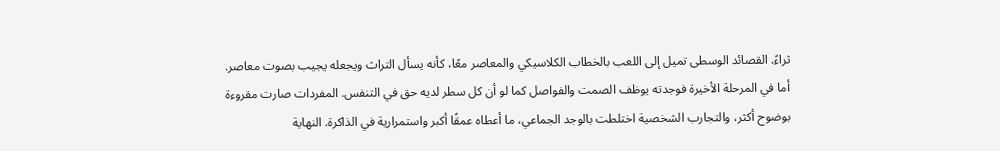ثراءً. القصائد الوسطى تميل إلى اللعب بالخطاب الكلاسيكي والمعاصر معًا، كأنه يسأل التراث ويجعله يجيب بصوت معاصر.
أما في المرحلة الأخيرة فوجدته يوظف الصمت والفواصل كما لو أن كل سطر لديه حق في التنفس. المفردات صارت مقروءة بوضوح أكثر، والتجارب الشخصية اختلطت بالوجد الجماعي، ما أعطاه عمقًا أكبر واستمرارية في الذاكرة. النهاية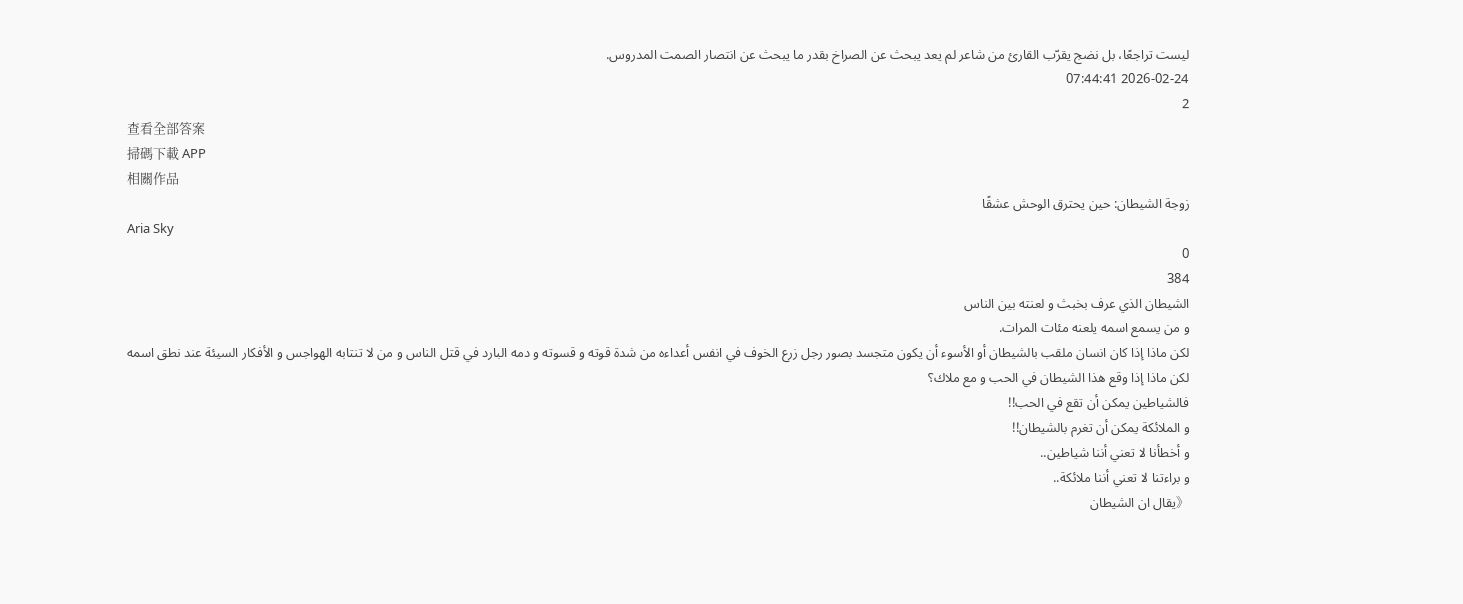ليست تراجعًا، بل نضج يقرّب القارئ من شاعر لم يعد يبحث عن الصراخ بقدر ما يبحث عن انتصار الصمت المدروس.
2026-02-24 07:44:41
2
查看全部答案
掃碼下載 APP
相關作品
زوجة الشيطان: حين يحترق الوحش عشقًا
Aria Sky
0
384
الشيطان الذي عرف بخبث و لعنته بين الناس
و من يسمع اسمه يلعنه مئات المرات.
لكن ماذا إذا كان انسان ملقب بالشيطان أو الأسوء أن يكون متجسد بصور رجل زرع الخوف في انفس أعداءه من شدة قوته و قسوته و دمه البارد في قتل الناس و من لا تنتابه الهواجس و الأفكار السيئة عند نطق اسمه
لكن ماذا إذا وقع هذا الشيطان في الحب و مع ملاك؟
فالشياطين يمكن أن تقع في الحب!!
و الملائكة يمكن أن تغرم بالشيطان!!
و أخطأنا لا تعني أننا شياطين..
و براءتنا لا تعني أننا ملائكة..
《يقال ان الشيطان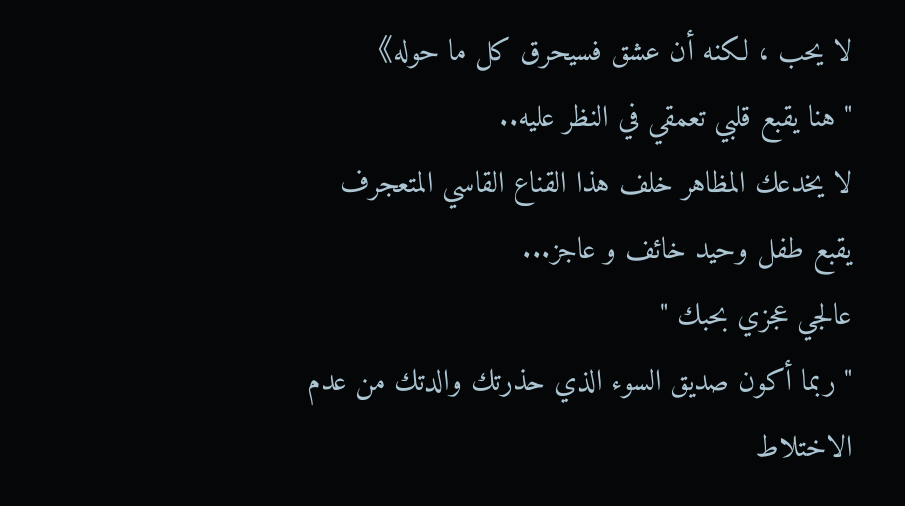لا يحب ، لكنه أن عشق فسيحرق كل ما حوله》
" هنا يقبع قلبي تعمقي في النظر عليه..
لا يخدعك المظاهر خلف هذا القناع القاسي المتعجرف يقبع طفل وحيد خائف و عاجز...
عالجي عجزي بحبك "
" ربما أكون صديق السوء الذي حذرتك والدتك من عدم الاختلاط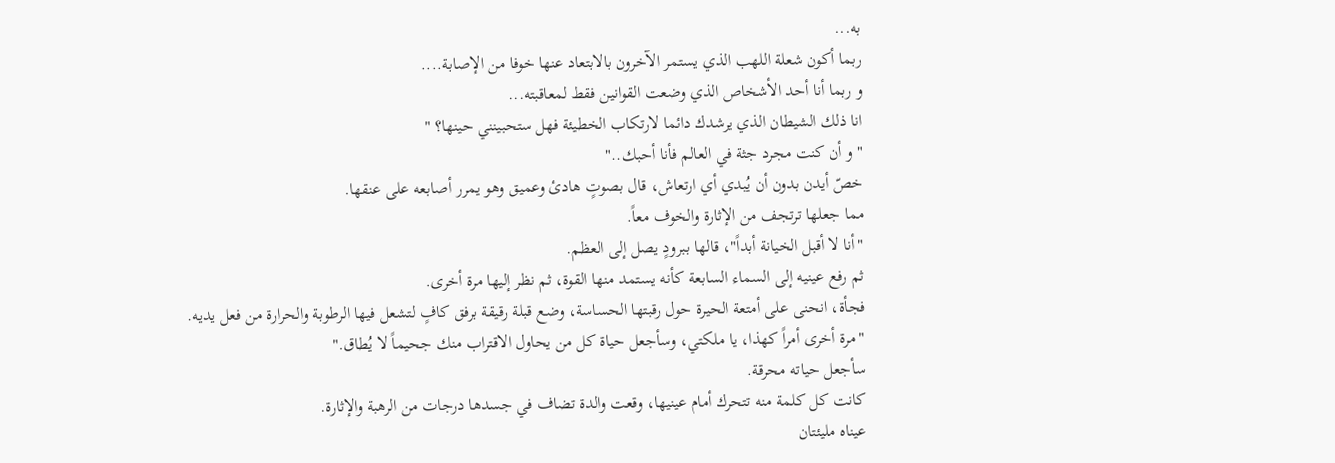به...
ربما أكون شعلة اللهب الذي يستمر الآخرون بالابتعاد عنها خوفا من الإصابة....
و ربما أنا أحد الأشخاص الذي وضعت القوانين فقط لمعاقبته...
انا ذلك الشيطان الذي يرشدك دائما لارتكاب الخطيئة فهل ستحبينني حينها؟ "
" و أن كنت مجرد جثة في العالم فأنا أحبك.."
خصّ أيدن بدون أن يُبدي أي ارتعاش، قال بصوتٍ هادئ وعميق وهو يمرر أصابعه على عنقها.
مما جعلها ترتجف من الإثارة والخوف معاً.
"أنا لا أقبل الخيانة أبداً"، قالها ببرودٍ يصل إلى العظم.
ثم رفع عينيه إلى السماء السابعة كأنه يستمد منها القوة، ثم نظر إليها مرة أخرى.
فجأة، انحنى على أمتعة الحيرة حول رقبتها الحساسة، وضع قبلة رقيقة برفق كافٍ لتشعل فيها الرطوبة والحرارة من فعل يديه.
"مرة أخرى أمراً كهذا، يا ملكتي، وسأجعل حياة كل من يحاول الاقتراب منك جحيماً لا يُطاق."
سأجعل حياته محرقة.
كانت كل كلمة منه تتحرك أمام عينيها، وقعت والدة تضاف في جسدها درجات من الرهبة والإثارة.
عيناه مليئتان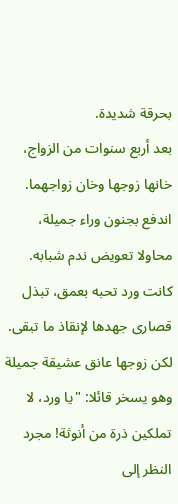بحرقة شديدة.
بعد أربع سنوات من الزواج، خانها زوجها وخان زواجهما. اندفع بجنون وراء جميلة، محاولا تعويض ندم شبابه.
كانت ورد تحبه بعمق، تبذل قصارى جهدها لإنقاذ ما تبقى.
لكن زوجها عانق عشيقة جميلة وهو يسخر قائلا: "يا ورد، لا تملكين ذرة من أنوثة! مجرد النظر إلى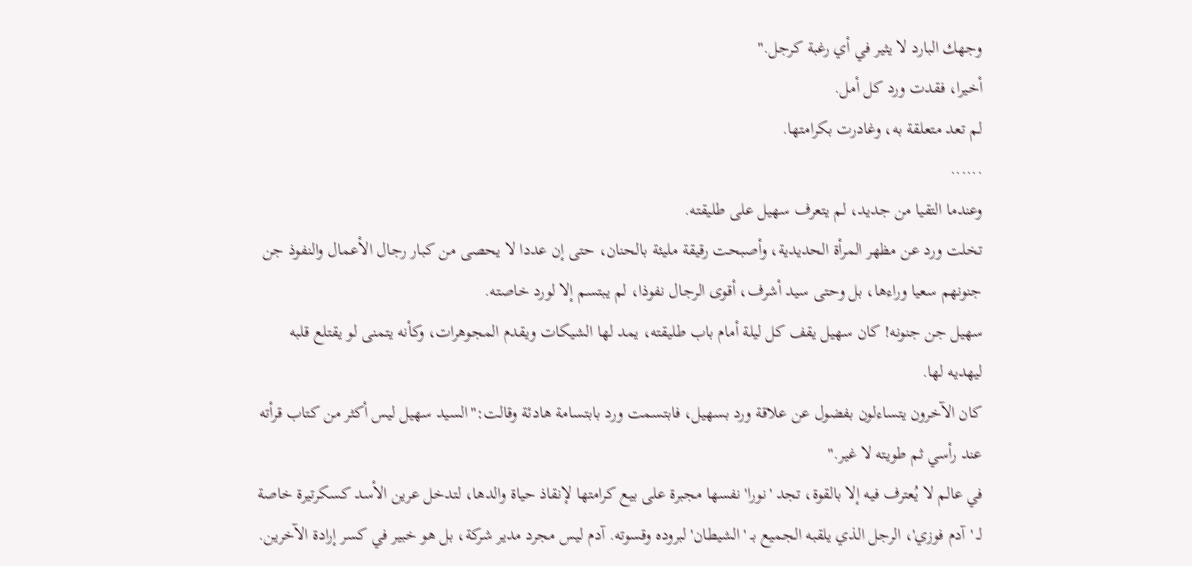وجهك البارد لا يثير في أي رغبة كرجل."
أخيرا، فقدت ورد كل أمل.
لم تعد متعلقة به، وغادرت بكرامتها.
......
وعندما التقيا من جديد، لم يتعرف سهيل على طليقته.
تخلت ورد عن مظهر المرأة الحديدية، وأصبحت رقيقة مليئة بالحنان، حتى إن عددا لا يحصى من كبار رجال الأعمال والنفوذ جن جنونهم سعيا وراءها، بل وحتى سيد أشرف، أقوى الرجال نفوذا، لم يبتسم إلا لورد خاصته.
سهيل جن جنونه! كان سهيل يقف كل ليلة أمام باب طليقته، يمد لها الشيكات ويقدم المجوهرات، وكأنه يتمنى لو يقتلع قلبه ليهديه لها.
كان الآخرون يتساءلون بفضول عن علاقة ورد بسهيل، فابتسمت ورد بابتسامة هادئة وقالت:"السيد سهيل ليس أكثر من كتاب قرأته عند رأسي ثم طويته لا غير."
في عالم لا يُعترف فيه إلا بالقوة، تجد 'نورا' نفسها مجبرة على بيع كرامتها لإنقاذ حياة والدها، لتدخل عرين الأسد كسكرتيرة خاصة لـ 'آدم فوزي'، الرجل الذي يلقبه الجميع بـ 'الشيطان' لبروده وقسوته. آدم ليس مجرد مدير شركة، بل هو خبير في كسر إرادة الآخرين.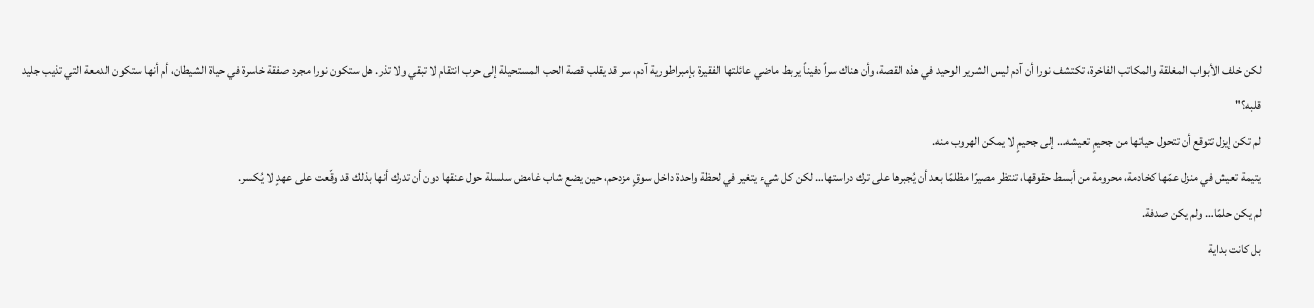لكن خلف الأبواب المغلقة والمكاتب الفاخرة، تكتشف نورا أن آدم ليس الشرير الوحيد في هذه القصة، وأن هناك سراً دفيناً يربط ماضي عائلتها الفقيرة بإمبراطورية آدم، سر قد يقلب قصة الحب المستحيلة إلى حرب انتقام لا تبقي ولا تذر. هل ستكون نورا مجرد صفقة خاسرة في حياة الشيطان، أم أنها ستكون الدمعة التي تذيب جليد قلبه؟"
لم تكن إيزل تتوقع أن تتحول حياتها من جحيمٍ تعيشه… إلى جحيمٍ لا يمكن الهروب منه.
يتيمة تعيش في منزل عمّها كخادمة، محرومة من أبسط حقوقها، تنتظر مصيرًا مظلمًا بعد أن يُجبرها على ترك دراستها… لكن كل شيء يتغير في لحظة واحدة داخل سوقٍ مزدحم، حين يضع شاب غامض سلسلة حول عنقها دون أن تدرك أنها بذلك قد وقّعت على عهدٍ لا يُكسر.
لم يكن حلمًا… ولم يكن صدفة.
بل كانت بداية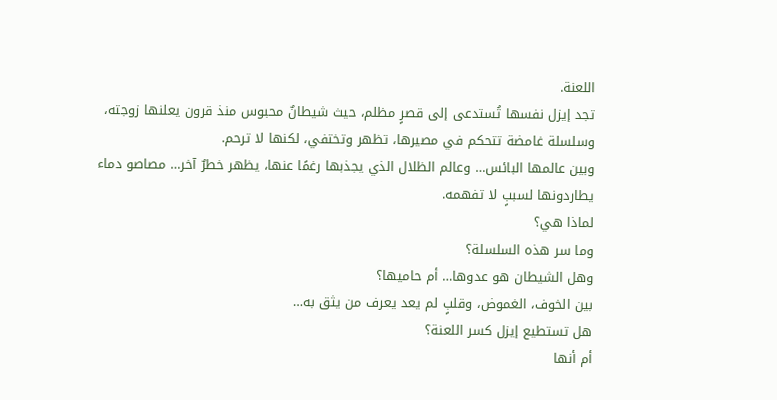اللعنة.
تجد إيزل نفسها تُستدعى إلى قصرٍ مظلم، حيث شيطانٌ محبوس منذ قرون يعلنها زوجته، وسلسلة غامضة تتحكم في مصيرها، تظهر وتختفي، لكنها لا ترحم.
وبين عالمها البائس… وعالم الظلال الذي يجذبها رغمًا عنها، يظهر خطرٌ آخر… مصاصو دماء يطاردونها لسببٍ لا تفهمه.
لماذا هي؟
وما سر هذه السلسلة؟
وهل الشيطان هو عدوها… أم حاميها؟
بين الخوف، الغموض، وقلبٍ لم يعد يعرف من يثق به…
هل تستطيع إيزل كسر اللعنة؟
أم أنها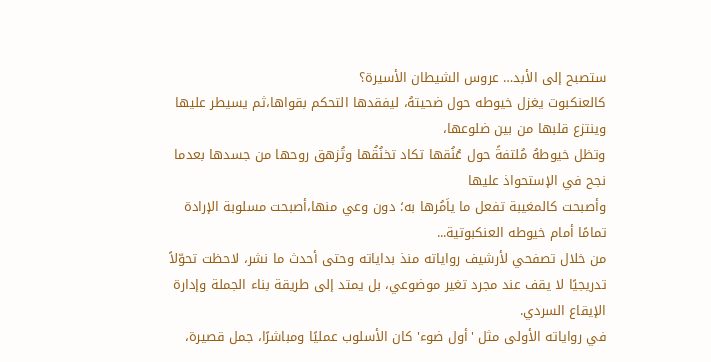ستصبح إلى الأبد… عروس الشيطان الأسيرة؟
كالعنكبوت يغزل خيوطه حول ضحيتهُ، ليفقدها التحكم بقواها،ثم يسيطر عليها وينتزع قلبها من بين ضلوعها،
وتظل خيوطهُ مُلتفةً حول عُنُقها تكاد تخنُقُها وتُزهق روحها من جسدها بعدما نجح في الإستحواذ عليها
وأصبحت كالمغيبة تفعل ما ياَمُرها به؛ دون وعي منها،أصبحت مسلوبة الإرادة تمامًا أمام خيوطه العنكبوتية...
من خلال تصفحي لأرشيف رواياته منذ بداياته وحتى أحدث ما نشر، لاحظت تحوّلاً تدريجيًا لا يقف عند مجرد تغير موضوعي، بل يمتد إلى طريقة بناء الجملة وإدارة الإيقاع السردي.
في رواياته الأولى مثل 'أول ضوء' كان الأسلوب عمليًا ومباشرًا، جمل قصيرة،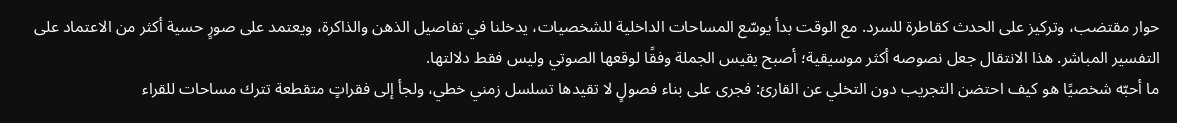حوار مقتضب، وتركيز على الحدث كقاطرة للسرد. مع الوقت بدأ يوسّع المساحات الداخلية للشخصيات، يدخلنا في تفاصيل الذهن والذاكرة، ويعتمد على صورٍ حسية أكثر من الاعتماد على التفسير المباشر. هذا الانتقال جعل نصوصه أكثر موسيقية؛ أصبح يقيس الجملة وفقًا لوقعها الصوتي وليس فقط دلالتها.
ما أحبّه شخصيًا هو كيف احتضن التجريب دون التخلي عن القارئ: فجرى على بناء فصولٍ لا تقيدها تسلسل زمني خطي، ولجأ إلى فقراتٍ متقطعة تترك مساحات للقراء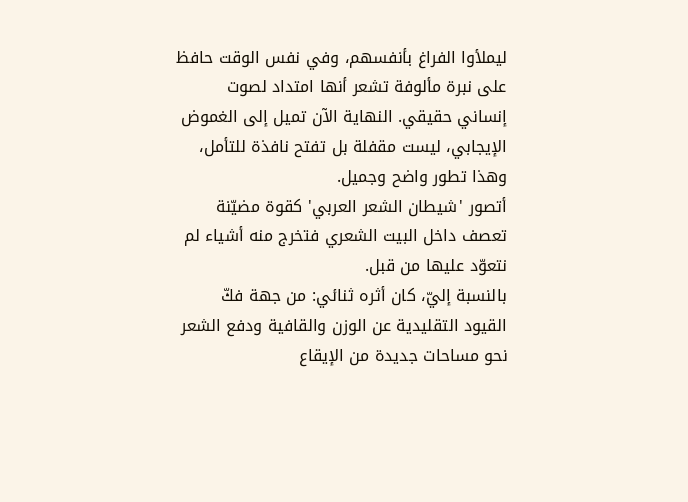ليملأوا الفراغ بأنفسهم، وفي نفس الوقت حافظ على نبرة مألوفة تشعر أنها امتداد لصوت إنساني حقيقي. النهاية الآن تميل إلى الغموض الإيجابي، ليست مقفلة بل تفتح نافذة للتأمل، وهذا تطور واضح وجميل.
أتصور 'شيطان الشعر العربي' كقوة مضيّنة تعصف داخل البيت الشعري فتخرج منه أشياء لم نتعوّد عليها من قبل.
بالنسبة إليّ، كان أثره ثنائي: من جهة فكّ القيود التقليدية عن الوزن والقافية ودفع الشعر نحو مساحات جديدة من الإيقاع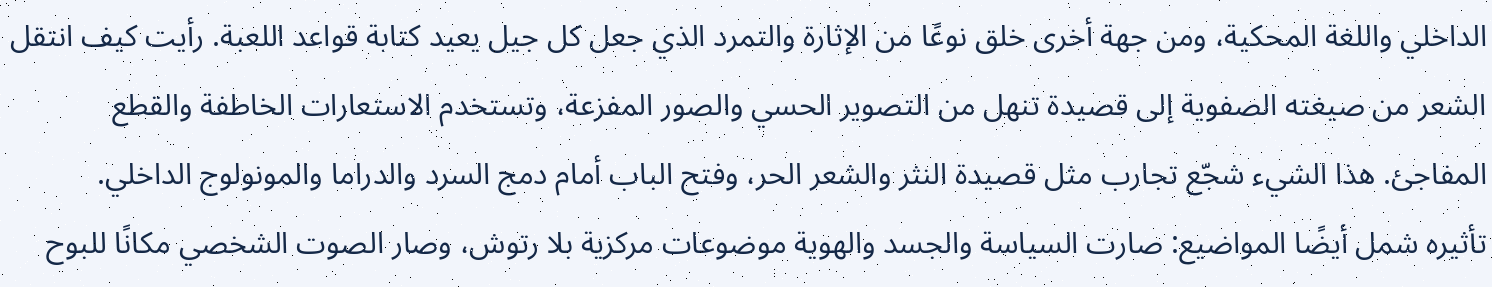الداخلي واللغة المحكية، ومن جهة أخرى خلق نوعًا من الإثارة والتمرد الذي جعل كل جيل يعيد كتابة قواعد اللعبة. رأيت كيف انتقل الشعر من صيغته الصفوية إلى قصيدة تنهل من التصوير الحسي والصور المفزعة، وتستخدم الاستعارات الخاطفة والقطع المفاجئ. هذا الشيء شجّع تجارب مثل قصيدة النثر والشعر الحر، وفتح الباب أمام دمج السرد والدراما والمونولوج الداخلي.
تأثيره شمل أيضًا المواضيع: صارت السياسة والجسد والهوية موضوعات مركزية بلا رتوش، وصار الصوت الشخصي مكانًا للبوح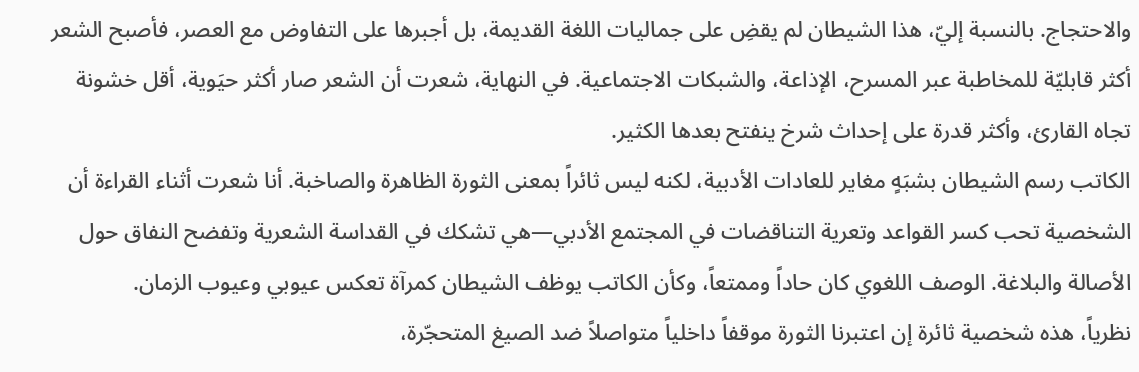والاحتجاج. بالنسبة إليّ، هذا الشيطان لم يقضِ على جماليات اللغة القديمة، بل أجبرها على التفاوض مع العصر، فأصبح الشعر أكثر قابليّة للمخاطبة عبر المسرح، الإذاعة، والشبكات الاجتماعية. في النهاية، شعرت أن الشعر صار أكثر حيَوية، أقل خشونة تجاه القارئ، وأكثر قدرة على إحداث شرخ ينفتح بعدها الكثير.
الكاتب رسم الشيطان بشبَهٍ مغاير للعادات الأدبية، لكنه ليس ثائراً بمعنى الثورة الظاهرة والصاخبة. أنا شعرت أثناء القراءة أن الشخصية تحب كسر القواعد وتعرية التناقضات في المجتمع الأدبي—هي تشكك في القداسة الشعرية وتفضح النفاق حول الأصالة والبلاغة. الوصف اللغوي كان حاداً وممتعاً، وكأن الكاتب يوظف الشيطان كمرآة تعكس عيوبي وعيوب الزمان.
نظرياً، هذه شخصية ثائرة إن اعتبرنا الثورة موقفاً داخلياً متواصلاً ضد الصيغ المتحجّرة،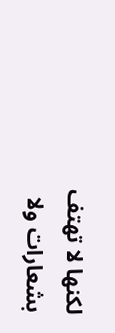لكنها لا تهتف بشعارات ولا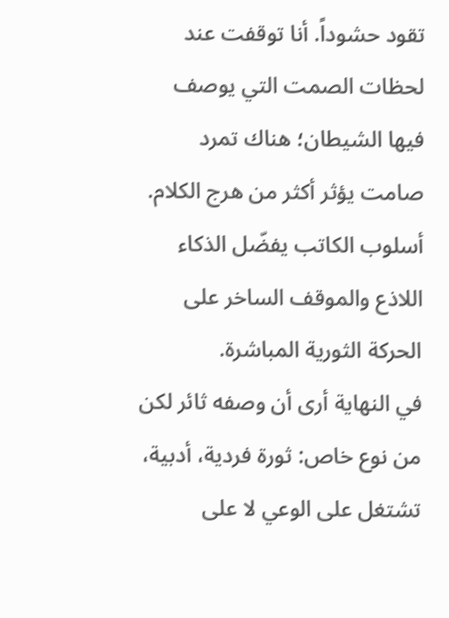تقود حشوداً. أنا توقفت عند لحظات الصمت التي يوصف فيها الشيطان؛ هناك تمرد صامت يؤثر أكثر من هرج الكلام. أسلوب الكاتب يفضّل الذكاء اللاذع والموقف الساخر على الحركة الثورية المباشرة.
في النهاية أرى أن وصفه ثائر لكن من نوع خاص: ثورة فردية، أدبية، تشتغل على الوعي لا على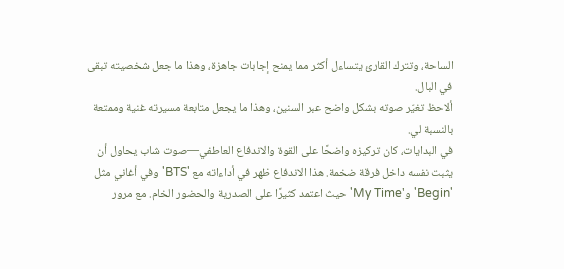الساحة، وتترك القارئ يتساءل أكثر مما يمنح إجابات جاهزة، وهذا ما جعل شخصيته تبقى في البال.
ألاحظ تغيّر صوته بشكل واضح عبر السنين، وهذا ما يجعل متابعة مسيرته غنية وممتعة بالنسبة لي.
في البدايات، كان تركيزه واضحًا على القوة والاندفاع العاطفي—صوت شاب يحاول أن يثبت نفسه داخل فرقة ضخمة. هذا الاندفاع ظهر في أداءاته مع 'BTS' وفي أغاني مثل 'Begin' و'My Time' حيث اعتمد كثيرًا على الصدرية والحضور الخام. مع مرور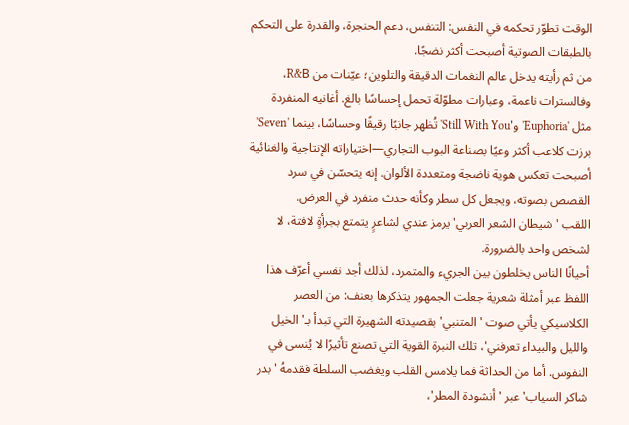الوقت تطوّر تحكمه في النفس: التنفس، دعم الحنجرة، والقدرة على التحكم بالطبقات الصوتية أصبحت أكثر نضجًا.
من ثم رأيته يدخل عالم النغمات الدقيقة والتلوين؛ عيّنات من R&B، وفالسترات ناعمة، وعبارات مطوّلة تحمل إحساسًا بالغ. أغانيه المنفردة مثل 'Euphoria' و'Still With You' تُظهر جانبًا رقيقًا وحساسًا، بينما 'Seven' برزت كلاعب أكثر وعيًا بصناعة البوب التجاري—اختياراته الإنتاجية والغنائية أصبحت تعكس هوية ناضجة ومتعددة الألوان. إنه يتحسّن في سرد القصص بصوته، ويجعل كل سطر وكأنه حدث منفرد في العرض.
اللقب 'شيطان الشعر العربي' يرمز عندي لشاعرٍ يتمتع بجرأةٍ لافتة، لا لشخص واحد بالضرورة.
أحيانًا الناس يخلطون بين الجريء والمتمرد، لذلك أجد نفسي أعرّف هذا اللفظ عبر أمثلة شعرية جعلت الجمهور يتذكرها بعنف: من العصر الكلاسيكي يأتي صوت 'المتنبي' بقصيدته الشهيرة التي تبدأ بـ'الخيل والليل والبيداء تعرفني'، تلك النبرة القوية التي تصنع تأثيرًا لا يُنسى في النفوس. أما من الحداثة فما يلامس القلب ويغضب السلطة فقدمهُ 'بدر شاكر السياب' عبر 'أنشودة المطر'،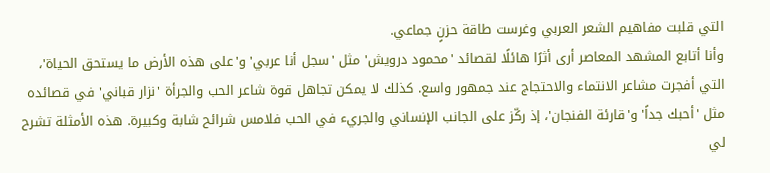التي قلبت مفاهيم الشعر العربي وغرست طاقة حزنٍ جماعي.
وأنا أتابع المشهد المعاصر أرى أثرًا هائلًا لقصائد 'محمود درويش' مثل 'سجل أنا عربي' و'على هذه الأرض ما يستحق الحياة'، التي أفجرت مشاعر الانتماء والاحتجاج عند جمهور واسع. كذلك لا يمكن تجاهل قوة شاعر الحب والجرأة 'نزار قباني' في قصائده مثل 'أحبك جداً' و'قارئة الفنجان'، إذ ركّز على الجانب الإنساني والجريء في الحب فلامس شرائح شابة وكبيرة. هذه الأمثلة تشرح لي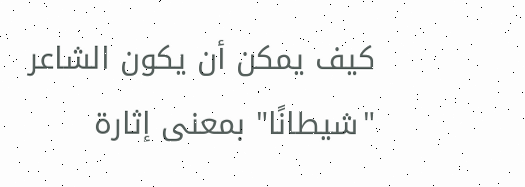كيف يمكن أن يكون الشاعر "شيطانًا" بمعنى إثارة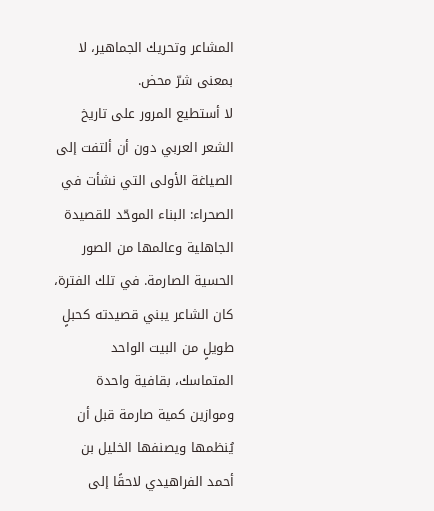المشاعر وتحريك الجماهير، لا بمعنى شرّ محض.
لا أستطيع المرور على تاريخ الشعر العربي دون أن ألتفت إلى الصياغة الأولى التي نشأت في الصحراء: البناء الموحّد للقصيدة الجاهلية وعالمها من الصور الحسية الصارمة. في تلك الفترة، كان الشاعر يبني قصيدته كحبلٍ طويلٍ من البيت الواحد المتماسك، بقافية واحدة وموازين كمية صارمة قبل أن يُنظمها ويصنفها الخليل بن أحمد الفراهيدي لاحقًا إلى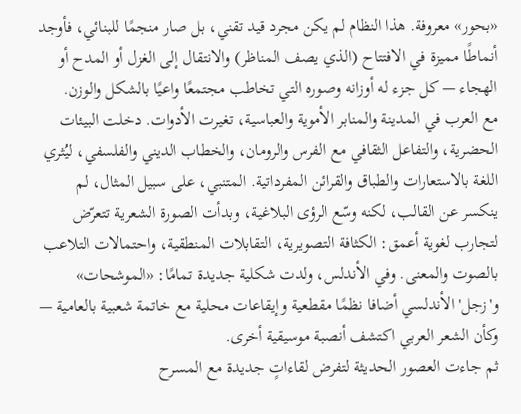«بحور» معروفة. هذا النظام لم يكن مجرد قيد تقني، بل صار منجمًا للبنائي، فأوجد أنماطًا مميزة في الافتتاح (الذي يصف المناظر) والانتقال إلى الغزل أو المدح أو الهجاء — كل جزء له أوزانه وصوره التي تخاطب مجتمعًا واعيًا بالشكل والوزن.
مع العرب في المدينة والمنابر الأموية والعباسية، تغيرت الأدوات. دخلت البيئات الحضرية، والتفاعل الثقافي مع الفرس والرومان، والخطاب الديني والفلسفي، ليُثري اللغة بالاستعارات والطباق والقرائن المفرداتية. المتنبي، على سبيل المثال، لم ينكسر عن القالب، لكنه وسّع الرؤى البلاغية، وبدأت الصورة الشعرية تتعرّض لتجارب لغوية أعمق: الكثافة التصويرية، التقابلات المنطقية، واحتمالات التلاعب بالصوت والمعنى. وفي الأندلس، ولدت شكلية جديدة تمامًا: «الموشحات» و'زجل' الأندلسي أضافا نظمًا مقطعية وإيقاعات محلية مع خاتمة شعبية بالعامية — وكأن الشعر العربي اكتشف أنصبة موسيقية أخرى.
ثم جاءت العصور الحديثة لتفرض لقاءاتٍ جديدة مع المسرح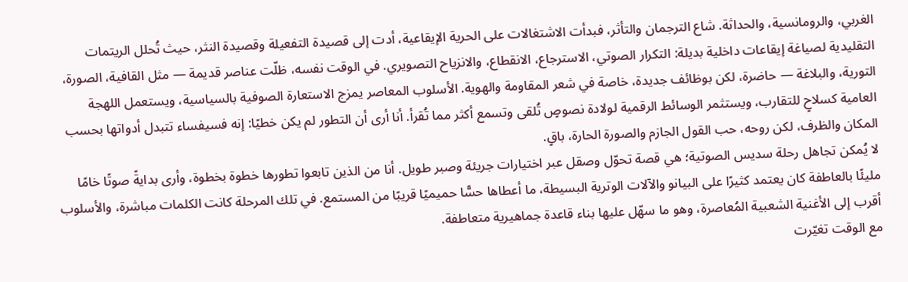الغربي، والرومانسية، والحداثة. شاع الترجمان والتأثر، فبدأت الاشتغالات على الحرية الإيقاعية، أدت إلى قصيدة التفعيلة وقصيدة النثر، حيث تُحلل الريتمات التقليدية لصياغة إيقاعات داخلية بديلة: التكرار الصوتي، الاسترجاع، الانقطاع، والانزياح التصويري. في الوقت نفسه، ظلّت عناصر قديمة — مثل القافية، الصورة، التورية، والبلاغة — حاضرة، لكن بوظائف جديدة، خاصة في شعر المقاومة والهوية. الأسلوب المعاصر يمزج الاستعارة الصوفية بالسياسية، ويستعمل اللهجة العامية كسلاحٍ للتقارب، ويستثمر الوسائط الرقمية لولادة نصوصٍ تُلقى وتسمع أكثر مما تُقرأ. أنا أرى أن التطور لم يكن خطيًا: إنه فسيفساء تتبدل أدواتها بحسب المكان والظرف، لكن روحه، حب القول الجازم والصورة الحارة، باقٍ.
لا يُمكن تجاهل رحلة سديس الصوتية؛ هي قصة تحوّل وصقل عبر اختيارات جريئة وصبر طويل. أنا من الذين تابعوا تطورها خطوة بخطوة، وأرى بدايةً صوتًا خامًا مليئًا بالعاطفة كان يعتمد كثيرًا على البيانو والآلات الوترية البسيطة، ما أعطاها حسًّا حميميًا قريبًا من المستمع. في تلك المرحلة كانت الكلمات مباشرة، والأسلوب أقرب إلى الأغنية الشعبية المُعاصرة، وهو ما سهّل عليها بناء قاعدة جماهيرية متعاطفة.
مع الوقت تغيّرت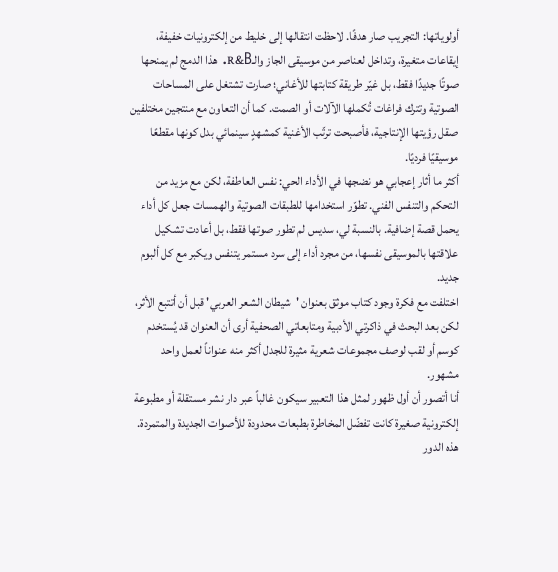أولوياتها: التجريب صار هدفًا. لاحظت انتقالها إلى خليط من إلكترونيات خفيفة، إيقاعات متغيرة، وتداخل لعناصر من موسيقى الجاز والـR&B. هذا الدمج لم يمنحها صوتًا جديدًا فقط، بل غيّر طريقة كتابتها للأغاني؛ صارت تشتغل على المساحات الصوتية وتترك فراغات تُكملها الآلات أو الصمت. كما أن التعاون مع منتجين مختلفين صقل رؤيتها الإنتاجية، فأصبحت ترتّب الأغنية كمشهدٍ سينمائي بدل كونها مقطعًا موسيقيًا فرديًا.
أكثر ما أثار إعجابي هو نضجها في الأداء الحي: نفس العاطفة، لكن مع مزيد من التحكم والتنفس الفني. تطوّر استخدامها للطبقات الصوتية والهمسات جعل كل أداء يحمل قصة إضافية. بالنسبة لي، سديس لم تطور صوتها فقط، بل أعادت تشكيل علاقتها بالموسيقى نفسها، من مجرد أداء إلى سرد مستمر يتنفس ويكبر مع كل ألبوم جديد.
اختلفت مع فكرة وجود كتاب موثق بعنوان 'شيطان الشعر العربي' قبل أن أتتبع الأثر، لكن بعد البحث في ذاكرتي الأدبية ومتابعاتي الصحفية أرى أن العنوان قد يُستخدم كوسم أو لقب لوصف مجموعات شعرية مثيرة للجدل أكثر منه عنواناً لعمل واحد مشهور.
أنا أتصور أن أول ظهور لمثل هذا التعبير سيكون غالباً عبر دار نشر مستقلة أو مطبوعة إلكترونية صغيرة كانت تفضّل المخاطرة بطبعات محدودة للأصوات الجديدة والمتمردة. هذه الدور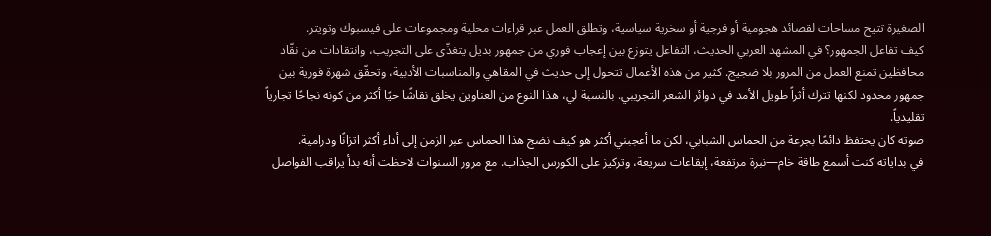الصغيرة تتيح مساحات لقصائد هجومية أو فرجية أو سخرية سياسية، وتطلق العمل عبر قراءات محلية ومجموعات على فيسبوك وتويتر.
كيف تفاعل الجمهور؟ في المشهد العربي الحديث، التفاعل يتوزع بين إعجاب فوري من جمهور بديل يتغذّى على التجريب، وانتقادات من نقّاد محافظين تمنع العمل من المرور بلا ضجيج. كثير من هذه الأعمال تتحول إلى حديث في المقاهي والمناسبات الأدبية، وتحقّق شهرة فورية بين جمهور محدود لكنها تترك أثراً طويل الأمد في دوائر الشعر التجريبي. بالنسبة لي، هذا النوع من العناوين يخلق نقاشًا حيًا أكثر من كونه نجاحًا تجارياً تقليدياً.
صوته كان يحتفظ دائمًا بجرعة من الحماس الشبابي، لكن ما أعجبني أكثر هو كيف نضج هذا الحماس عبر الزمن إلى أداء أكثر اتزانًا ودرامية.
في بداياته كنت أسمع طاقة خام—نبرة مرتفعة، إيقاعات سريعة، وتركيز على الكورس الجذاب. مع مرور السنوات لاحظت أنه بدأ يراقب الفواصل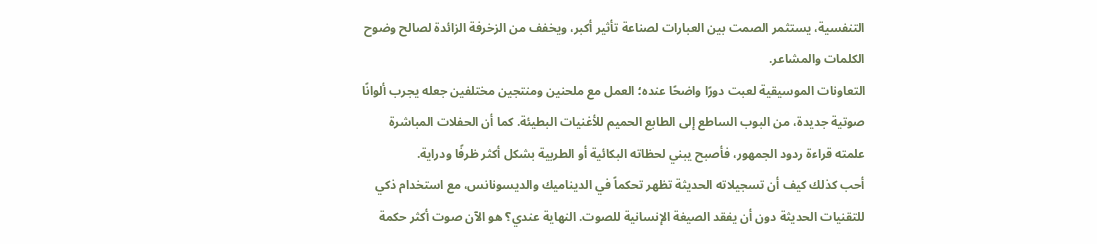التنفسية، يستثمر الصمت بين العبارات لصناعة تأثير أكبر، ويخفف من الزخرفة الزائدة لصالح وضوح الكلمات والمشاعر.
التعاونات الموسيقية لعبت دورًا واضحًا عنده؛ العمل مع ملحنين ومنتجين مختلفين جعله يجرب ألوانًا صوتية جديدة، من البوب الساطع إلى الطابع الحميم للأغنيات البطيئة. كما أن الحفلات المباشرة علمته قراءة ردود الجمهور، فأصبح يبني لحظاته البكائية أو الطربية بشكل أكثر ظرفًا ودراية.
أحب كذلك كيف أن تسجيلاته الحديثة تظهر تحكماً في الديناميك والديسونانس، مع استخدام ذكي للتقنيات الحديثة دون أن يفقد الصيغة الإنسانية للصوت. النهاية عندي؟ هو الآن صوت أكثر حكمة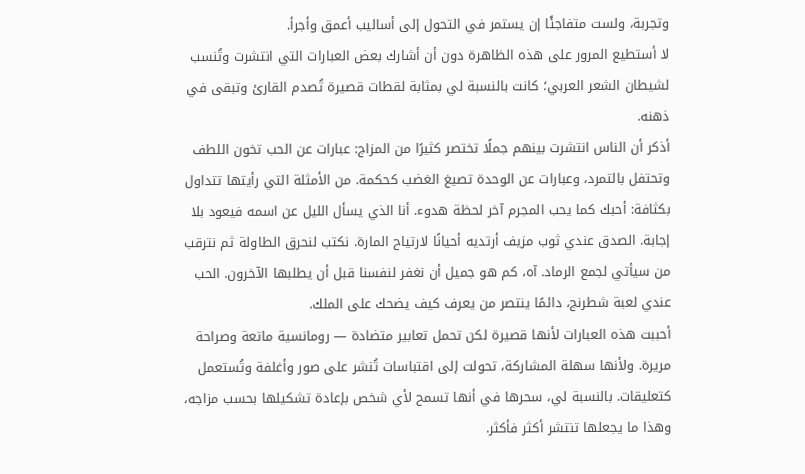وتجربة، ولست متفاجئًا إن يستمر في التحول إلى أساليب أعمق وأجرأ.
لا أستطيع المرور على هذه الظاهرة دون أن أشارك بعض العبارات التي انتشرت وتُنسب لشيطان الشعر العربي؛ كانت بالنسبة لي بمثابة لقطات قصيرة تُصدم القارئ وتبقى في ذهنه.
أذكر أن الناس انتشرت بينهم جملًا تختصر كثيرًا من المزاج: عبارات عن الحب تخون اللطف وتحتفل بالتمرد، وعبارات عن الوحدة تصيغ الغضب كحكمة. من الأمثلة التي رأيتها تتداول بكثافة: أحبك كما يحب المجرم آخر لحظة هدوء. أنا الذي يسأل الليل عن اسمه فيعود بلا إجابة. الصدق عندي ثوب مزيف أرتديه أحيانًا لارتياح المارة. نكتب لنحرق الطاولة ثم نترقب من سيأتي لجمع الرماد. آه، كم هو جميل أن نغفر لنفسنا قبل أن يطلبها الآخرون. الحب عندي لعبة شطرنج، دائمًا ينتصر من يعرف كيف يضحك على الملك.
أحببت هذه العبارات لأنها قصيرة لكن تحمل تعابير متضادة — رومانسية ماتعة وصراحة مريرة. ولأنها سهلة المشاركة، تحولت إلى اقتباسات تُنشر على صور وأغلفة وتُستعمل كتعليقات. بالنسبة لي، سحرها في أنها تسمح لأي شخص بإعادة تشكيلها بحسب مزاجه، وهذا ما يجعلها تنتشر أكثر فأكثر.